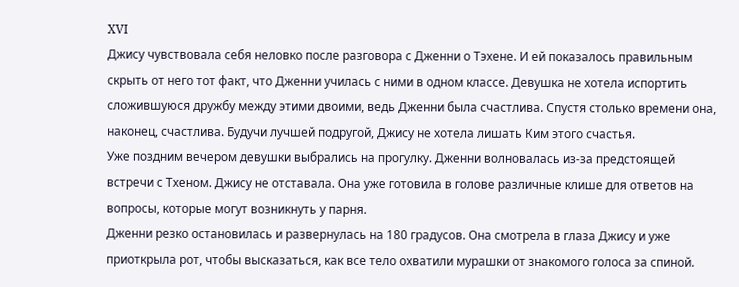XVI
Джису чувствовала себя неловко после разговора с Дженни о Тэхене. И ей показалось правильным скрыть от него тот факт, что Дженни училась с ними в одном классе. Девушка не хотела испортить сложившуюся дружбу между этими двоими, ведь Дженни была счастлива. Спустя столько времени она, наконец, счастлива. Будучи лучшей подругой, Джису не хотела лишать Ким этого счастья.
Уже поздним вечером девушки выбрались на прогулку. Дженни волновалась из-за предстоящей встречи с Тхеном. Джису не отставала. Она уже готовила в голове различные клише для ответов на вопросы, которые могут возникнуть у парня.
Дженни резко остановилась и развернулась на 180 градусов. Она смотрела в глаза Джису и уже приоткрыла рот, чтобы высказаться, как все тело охватили мурашки от знакомого голоса за спиной.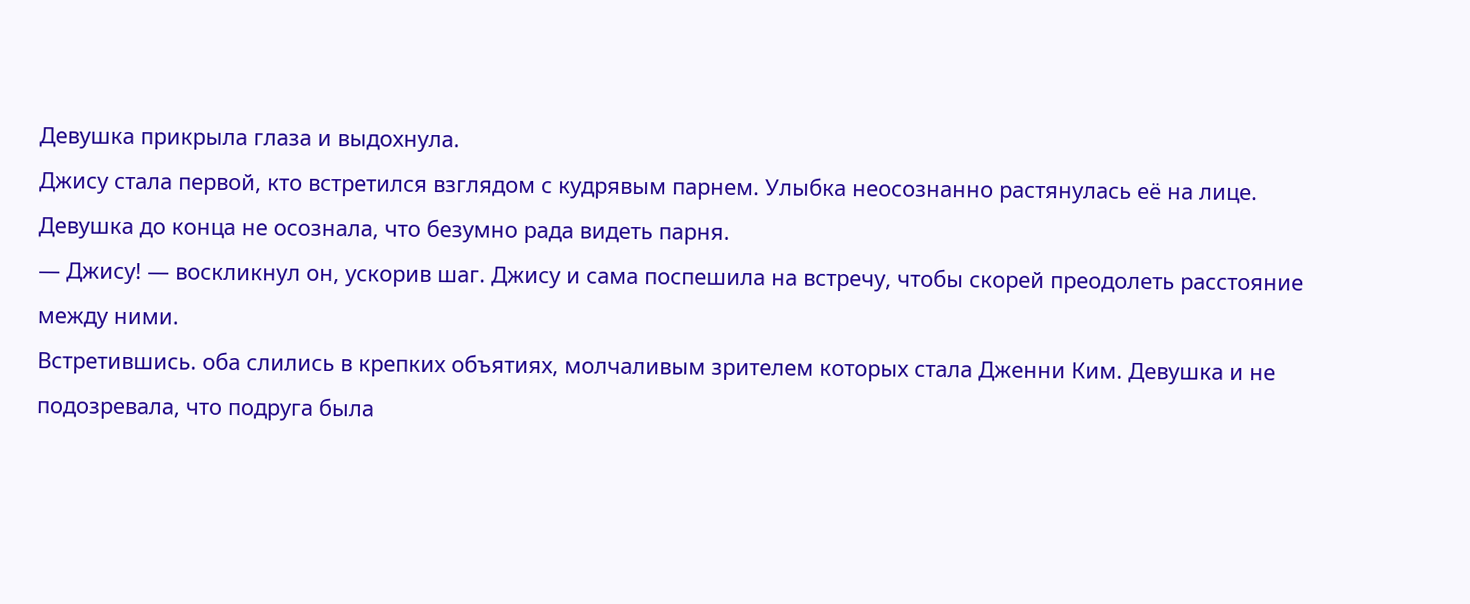Девушка прикрыла глаза и выдохнула.
Джису стала первой, кто встретился взглядом с кудрявым парнем. Улыбка неосознанно растянулась её на лице. Девушка до конца не осознала, что безумно рада видеть парня.
— Джису! — воскликнул он, ускорив шаг. Джису и сама поспешила на встречу, чтобы скорей преодолеть расстояние между ними.
Встретившись. оба слились в крепких объятиях, молчаливым зрителем которых стала Дженни Ким. Девушка и не подозревала, что подруга была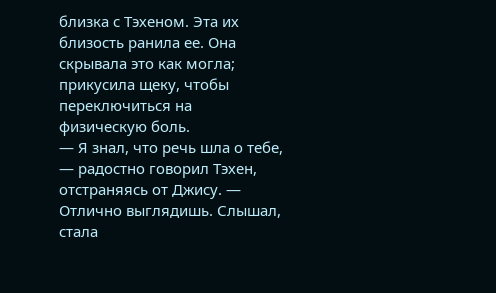близка с Тэхеном. Эта их близость ранила ее. Она скрывала это как могла; прикусила щеку, чтобы переключиться на физическую боль.
— Я знал, что речь шла о тебе, — радостно говорил Тэхен, отстраняясь от Джису. — Отлично выглядишь. Слышал, стала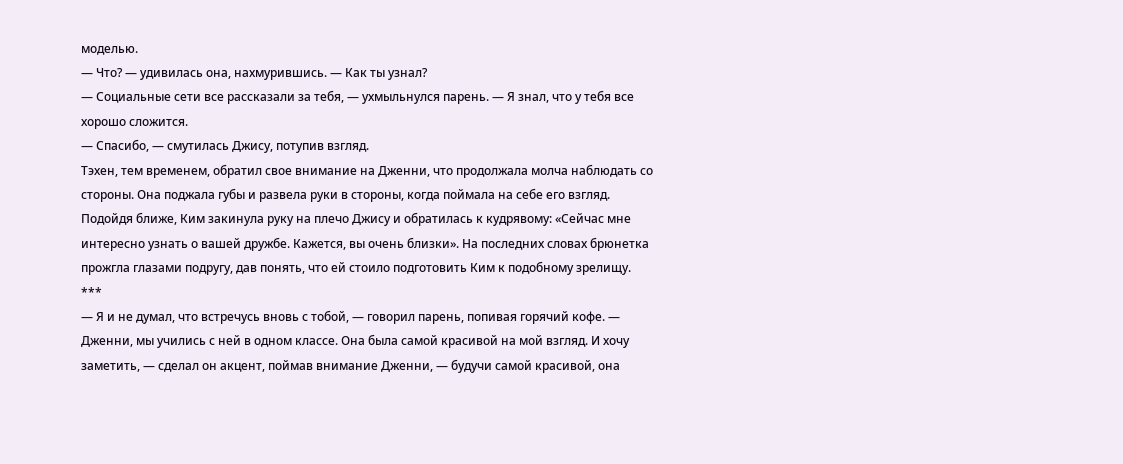моделью.
— Что? — удивилась она, нахмурившись. — Как ты узнал?
— Социальные сети все рассказали за тебя, — ухмыльнулся парень. — Я знал, что у тебя все хорошо сложится.
— Спасибо, — смутилась Джису, потупив взгляд.
Тэхен, тем временем, обратил свое внимание на Дженни, что продолжала молча наблюдать со стороны. Она поджала губы и развела руки в стороны, когда поймала на себе его взгляд. Подойдя ближе, Ким закинула руку на плечо Джису и обратилась к кудрявому: «Сейчас мне интересно узнать о вашей дружбе. Кажется, вы очень близки». На последних словах брюнетка прожгла глазами подругу, дав понять, что ей стоило подготовить Ким к подобному зрелищу.
***
— Я и не думал, что встречусь вновь с тобой, — говорил парень, попивая горячий кофе. — Дженни, мы учились с ней в одном классе. Она была самой красивой на мой взгляд. И хочу заметить, — сделал он акцент, поймав внимание Дженни, — будучи самой красивой, она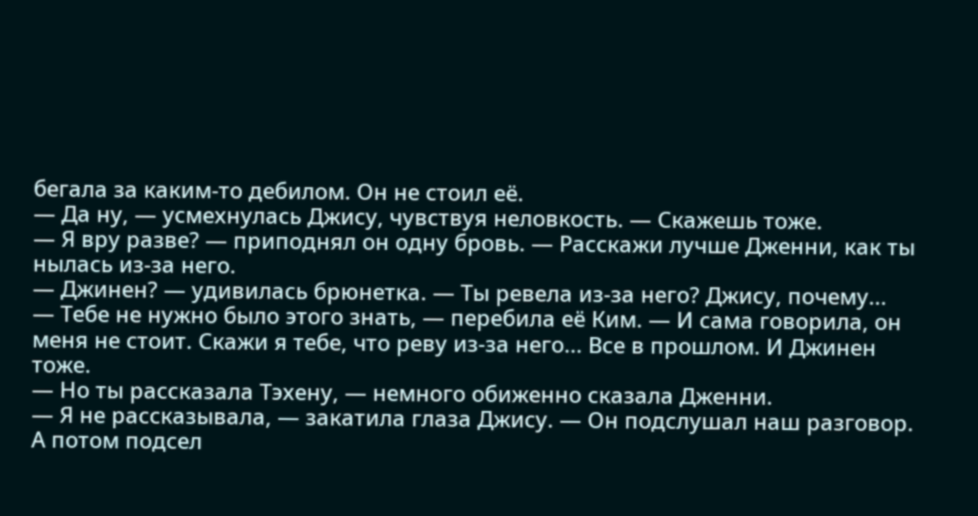бегала за каким-то дебилом. Он не стоил её.
— Да ну, — усмехнулась Джису, чувствуя неловкость. — Скажешь тоже.
— Я вру разве? — приподнял он одну бровь. — Расскажи лучше Дженни, как ты нылась из-за него.
— Джинен? — удивилась брюнетка. — Ты ревела из-за него? Джису, почему...
— Тебе не нужно было этого знать, — перебила её Ким. — И сама говорила, он меня не стоит. Скажи я тебе, что реву из-за него... Все в прошлом. И Джинен тоже.
— Но ты рассказала Тэхену, — немного обиженно сказала Дженни.
— Я не рассказывала, — закатила глаза Джису. — Он подслушал наш разговор. А потом подсел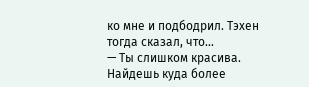ко мне и подбодрил. Тэхен тогда сказал, что...
— Ты слишком красива. Найдешь куда более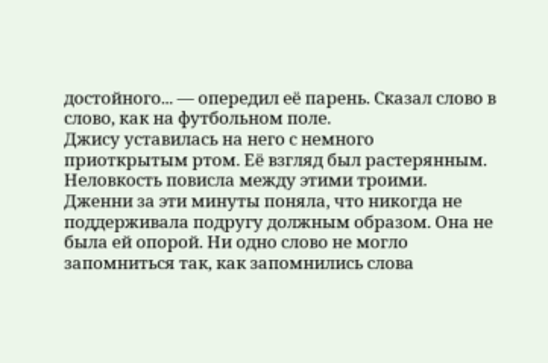достойного... — опередил её парень. Сказал слово в слово, как на футбольном поле.
Джису уставилась на него с немного приоткрытым ртом. Её взгляд был растерянным. Неловкость повисла между этими троими.
Дженни за эти минуты поняла, что никогда не поддерживала подругу должным образом. Она не была ей опорой. Ни одно слово не могло запомниться так, как запомнились слова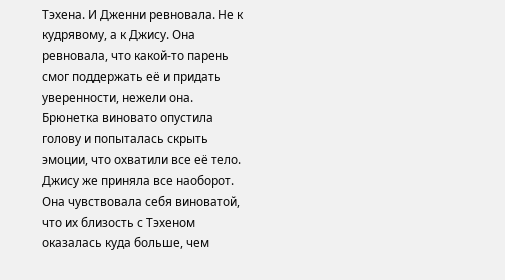Тэхена. И Дженни ревновала. Не к кудрявому, а к Джису. Она ревновала, что какой-то парень смог поддержать её и придать уверенности, нежели она.
Брюнетка виновато опустила голову и попыталась скрыть эмоции, что охватили все её тело. Джису же приняла все наоборот. Она чувствовала себя виноватой, что их близость с Тэхеном оказалась куда больше, чем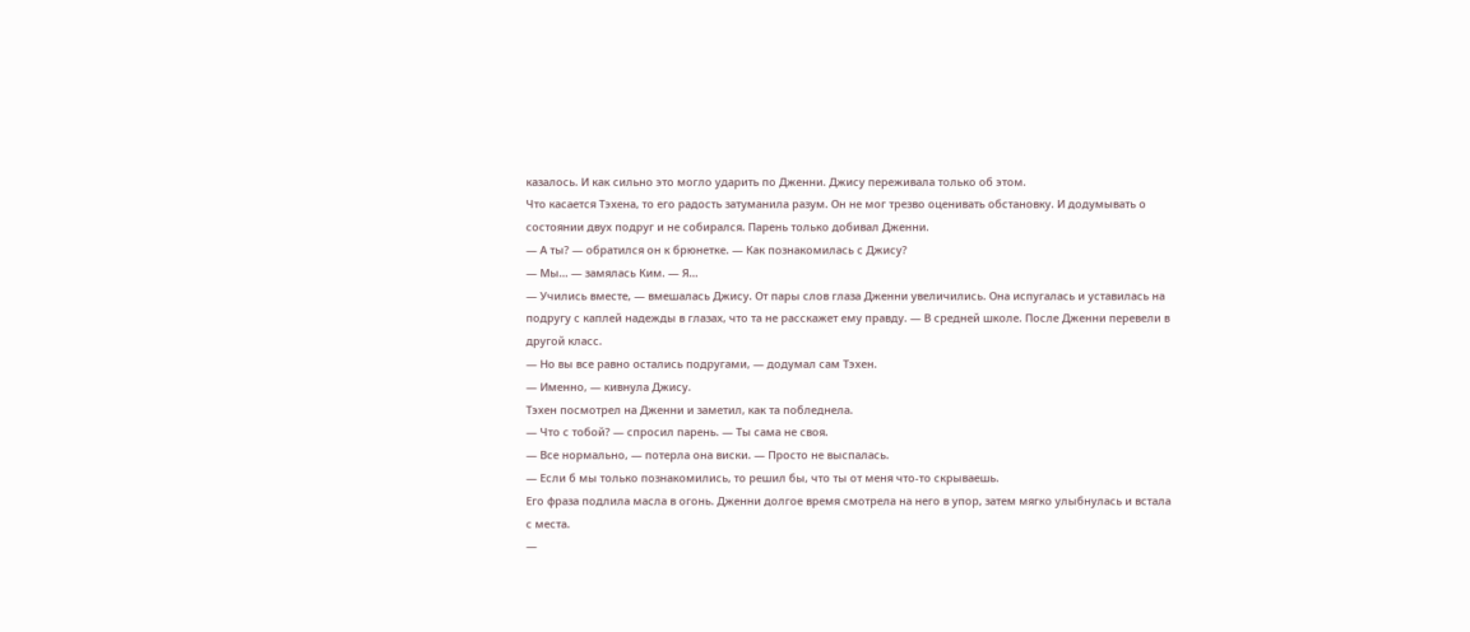казалось. И как сильно это могло ударить по Дженни. Джису переживала только об этом.
Что касается Тэхена, то его радость затуманила разум. Он не мог трезво оценивать обстановку. И додумывать о состоянии двух подруг и не собирался. Парень только добивал Дженни.
— А ты? — обратился он к брюнетке. — Как познакомилась с Джису?
— Мы... — замялась Ким. — Я...
— Учились вместе, — вмешалась Джису. От пары слов глаза Дженни увеличились. Она испугалась и уставилась на подругу с каплей надежды в глазах, что та не расскажет ему правду. — В средней школе. После Дженни перевели в другой класс.
— Но вы все равно остались подругами, — додумал сам Тэхен.
— Именно, — кивнула Джису.
Тэхен посмотрел на Дженни и заметил, как та побледнела.
— Что с тобой? — спросил парень. — Ты сама не своя.
— Все нормально, — потерла она виски. — Просто не выспалась.
— Если б мы только познакомились, то решил бы, что ты от меня что-то скрываешь.
Его фраза подлила масла в огонь. Дженни долгое время смотрела на него в упор, затем мягко улыбнулась и встала с места.
—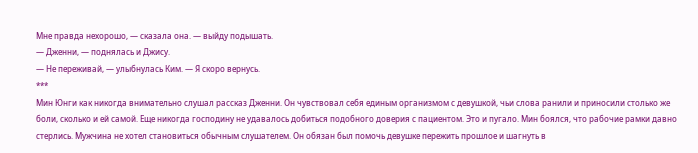Мне правда нехорошо, — сказала она. — выйду подышать.
— Дженни, — поднялась и Джису.
— Не переживай, — улыбнулась Ким. — Я скоро вернусь.
***
Мин Юнги как никогда внимательно слушал рассказ Дженни. Он чувствовал себя единым организмом с девушкой, чьи слова ранили и приносили столько же боли, сколько и ей самой. Еще никогда господину не удавалось добиться подобного доверия с пациентом. Это и пугало. Мин боялся, что рабочие рамки давно стерлись. Мужчина не хотел становиться обычным слушателем. Он обязан был помочь девушке пережить прошлое и шагнуть в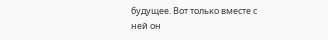будущее. Вот только вместе с ней он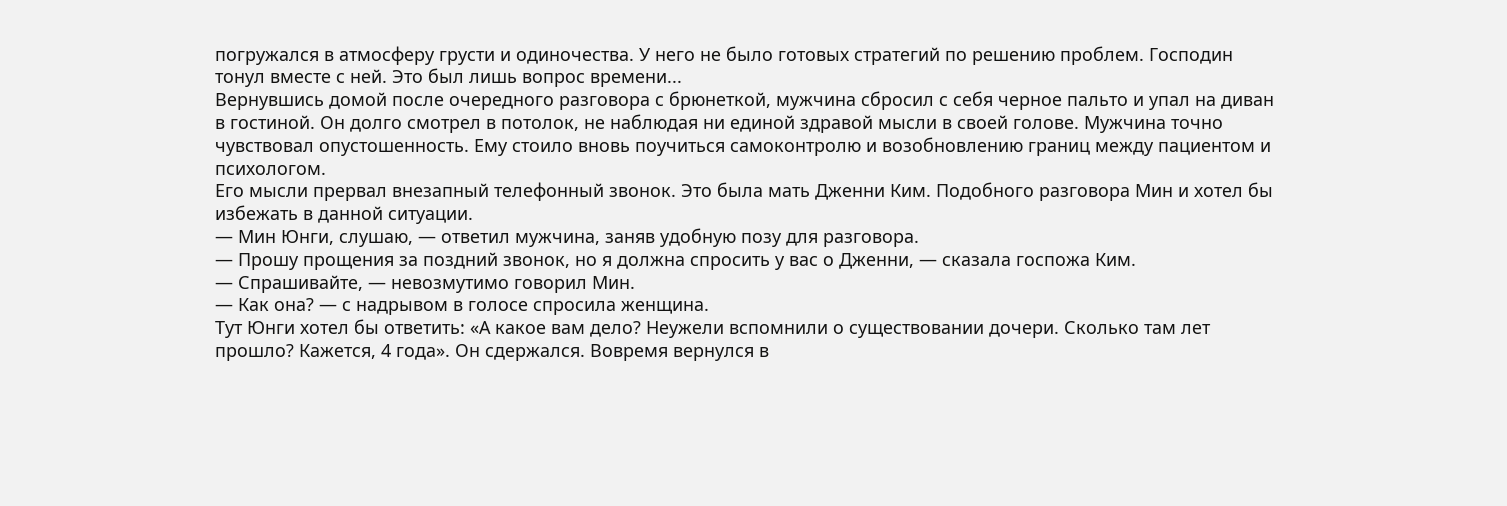погружался в атмосферу грусти и одиночества. У него не было готовых стратегий по решению проблем. Господин тонул вместе с ней. Это был лишь вопрос времени...
Вернувшись домой после очередного разговора с брюнеткой, мужчина сбросил с себя черное пальто и упал на диван в гостиной. Он долго смотрел в потолок, не наблюдая ни единой здравой мысли в своей голове. Мужчина точно чувствовал опустошенность. Ему стоило вновь поучиться самоконтролю и возобновлению границ между пациентом и психологом.
Его мысли прервал внезапный телефонный звонок. Это была мать Дженни Ким. Подобного разговора Мин и хотел бы избежать в данной ситуации.
— Мин Юнги, слушаю, — ответил мужчина, заняв удобную позу для разговора.
— Прошу прощения за поздний звонок, но я должна спросить у вас о Дженни, — сказала госпожа Ким.
— Спрашивайте, — невозмутимо говорил Мин.
— Как она? — с надрывом в голосе спросила женщина.
Тут Юнги хотел бы ответить: «А какое вам дело? Неужели вспомнили о существовании дочери. Сколько там лет прошло? Кажется, 4 года». Он сдержался. Вовремя вернулся в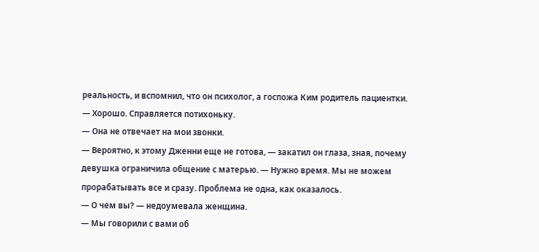реальность, и вспомнил, что он психолог, а госпожа Ким родитель пациентки.
— Хорошо. Справляется потихоньку.
— Она не отвечает на мои звонки.
— Вероятно, к этому Дженни еще не готова, — закатил он глаза, зная, почему девушка ограничила общение с матерью. — Нужно время. Мы не можем прорабатывать все и сразу. Проблема не одна, как оказалось.
— О чем вы? — недоумевала женщина.
— Мы говорили с вами об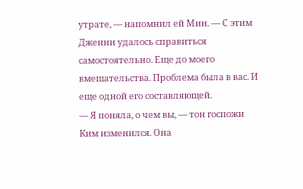утрате, — напомнил ей Мин. — С этим Дженни удалось справиться самостоятельно. Еще до моего вмешательства. Проблема была в вас. И еще одной его составляющей.
— Я поняла, о чем вы, — тон госпожи Ким изменился. Она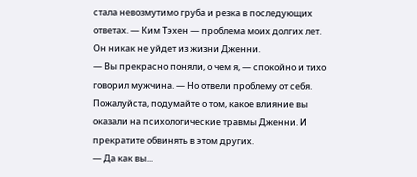стала невозмутимо груба и резка в последующих ответах. — Ким Тэхен — проблема моих долгих лет. Он никак не уйдет из жизни Дженни.
— Вы прекрасно поняли, о чем я, — спокойно и тихо говорил мужчина. — Но отвели проблему от себя. Пожалуйста, подумайте о том, какое влияние вы оказали на психологические травмы Дженни. И прекратите обвинять в этом других.
— Да как вы...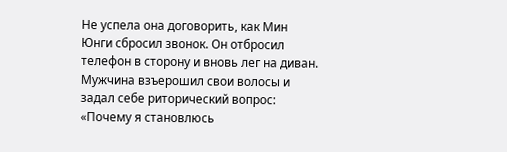Не успела она договорить, как Мин Юнги сбросил звонок. Он отбросил телефон в сторону и вновь лег на диван.
Мужчина взъерошил свои волосы и задал себе риторический вопрос: «Почему я становлюсь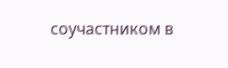соучастником в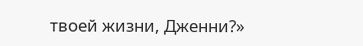твоей жизни, Дженни?»